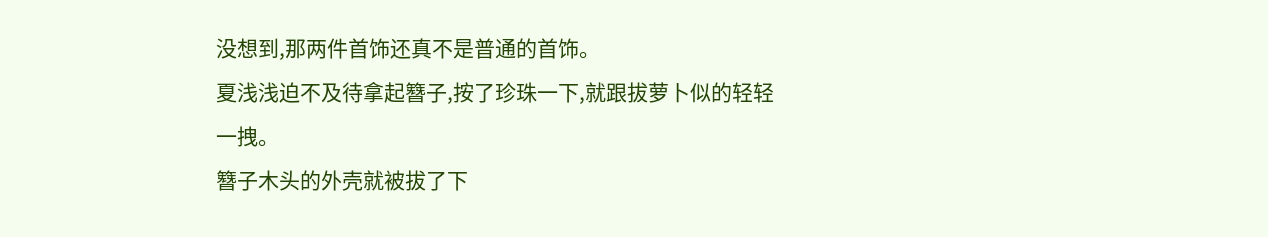没想到,那两件首饰还真不是普通的首饰。
夏浅浅迫不及待拿起簪子,按了珍珠一下,就跟拔萝卜似的轻轻一拽。
簪子木头的外壳就被拔了下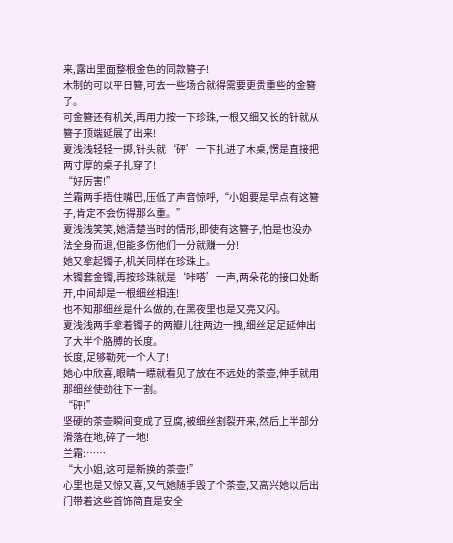来,露出里面整根金色的同款簪子!
木制的可以平日簪,可去一些场合就得需要更贵重些的金簪了。
可金簪还有机关,再用力按一下珍珠,一根又细又长的针就从簪子顶端延展了出来!
夏浅浅轻轻一掷,针头就‘砰’一下扎进了木桌,愣是直接把两寸厚的桌子扎穿了!
“好厉害!”
兰霜两手捂住嘴巴,压低了声音惊呼,“小姐要是早点有这簪子,肯定不会伤得那么重。”
夏浅浅笑笑,她清楚当时的情形,即使有这簪子,怕是也没办法全身而退,但能多伤他们一分就赚一分!
她又拿起镯子,机关同样在珍珠上。
木镯套金镯,再按珍珠就是‘咔嗒’一声,两朵花的接口处断开,中间却是一根细丝相连!
也不知那细丝是什么做的,在黑夜里也是又亮又闪。
夏浅浅两手拿着镯子的两瓣儿往两边一拽,细丝足足延伸出了大半个胳膊的长度。
长度,足够勒死一个人了!
她心中欣喜,眼睛一瞟就看见了放在不远处的茶壶,伸手就用那细丝使劲往下一割。
“砰!”
坚硬的茶壶瞬间变成了豆腐,被细丝割裂开来,然后上半部分滑落在地,碎了一地!
兰霜:……
“大小姐,这可是新换的茶壶!”
心里也是又惊又喜,又气她随手毁了个茶壶,又高兴她以后出门带着这些首饰简直是安全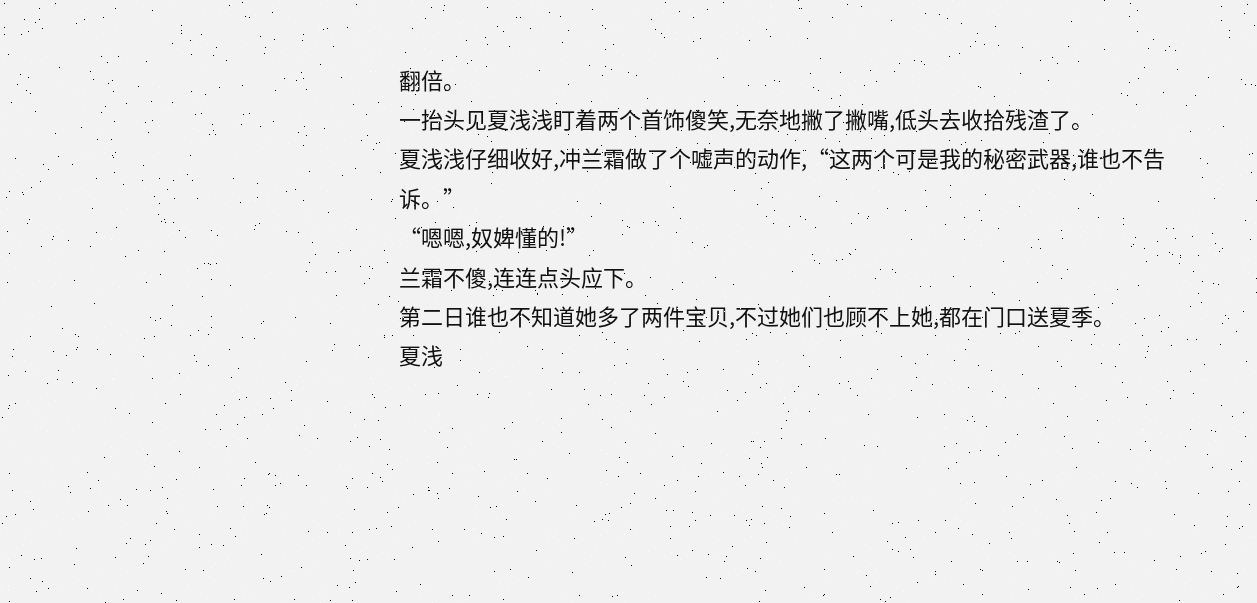翻倍。
一抬头见夏浅浅盯着两个首饰傻笑,无奈地撇了撇嘴,低头去收拾残渣了。
夏浅浅仔细收好,冲兰霜做了个嘘声的动作,“这两个可是我的秘密武器,谁也不告诉。”
“嗯嗯,奴婢懂的!”
兰霜不傻,连连点头应下。
第二日谁也不知道她多了两件宝贝,不过她们也顾不上她,都在门口送夏季。
夏浅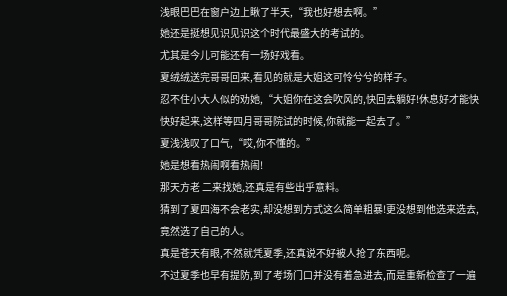浅眼巴巴在窗户边上瞅了半天,“我也好想去啊。”
她还是挺想见识见识这个时代最盛大的考试的。
尤其是今儿可能还有一场好戏看。
夏绒绒送完哥哥回来,看见的就是大姐这可怜兮兮的样子。
忍不住小大人似的劝她,“大姐你在这会吹风的,快回去躺好!休息好才能快快好起来,这样等四月哥哥院试的时候,你就能一起去了。”
夏浅浅叹了口气,“哎,你不懂的。”
她是想看热闹啊看热闹!
那天方老 二来找她,还真是有些出乎意料。
猜到了夏四海不会老实,却没想到方式这么简单粗暴!更没想到他选来选去,竟然选了自己的人。
真是苍天有眼,不然就凭夏季,还真说不好被人抢了东西呢。
不过夏季也早有提防,到了考场门口并没有着急进去,而是重新检查了一遍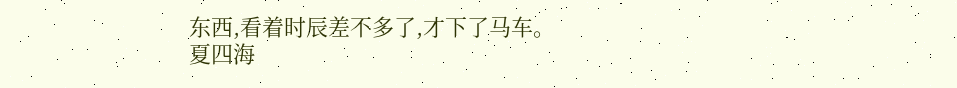东西,看着时辰差不多了,才下了马车。
夏四海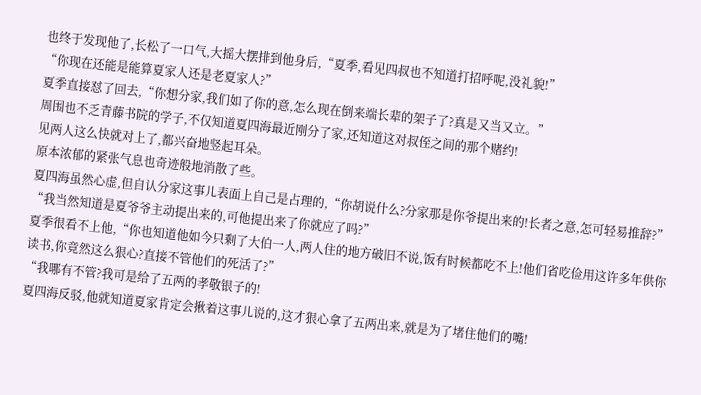也终于发现他了,长松了一口气,大摇大摆排到他身后,“夏季,看见四叔也不知道打招呼呢,没礼貌!”
“你现在还能是能算夏家人还是老夏家人?”
夏季直接怼了回去,“你想分家,我们如了你的意,怎么现在倒来端长辈的架子了?真是又当又立。”
周围也不乏青藤书院的学子,不仅知道夏四海最近刚分了家,还知道这对叔侄之间的那个赌约!
见两人这么快就对上了,都兴奋地竖起耳朵。
原本浓郁的紧张气息也奇迹般地消散了些。
夏四海虽然心虚,但自认分家这事儿表面上自己是占理的,“你胡说什么?分家那是你爷提出来的!长者之意,怎可轻易推辞?”
“我当然知道是夏爷爷主动提出来的,可他提出来了你就应了吗?”
夏季很看不上他,“你也知道他如今只剩了大伯一人,两人住的地方破旧不说,饭有时候都吃不上!他们省吃俭用这许多年供你读书,你竟然这么狠心?直接不管他们的死活了?”
“我哪有不管?我可是给了五两的孝敬银子的!
夏四海反驳,他就知道夏家肯定会揪着这事儿说的,这才狠心拿了五两出来,就是为了堵住他们的嘴!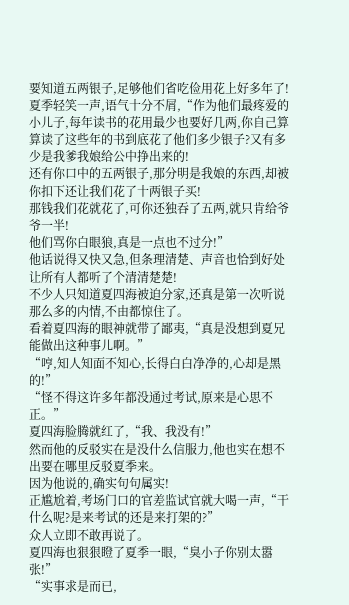要知道五两银子,足够他们省吃俭用花上好多年了!
夏季轻笑一声,语气十分不屑,“作为他们最疼爱的小儿子,每年读书的花用最少也要好几两,你自己算算读了这些年的书到底花了他们多少银子?又有多少是我爹我娘给公中挣出来的!
还有你口中的五两银子,那分明是我娘的东西,却被你扣下还让我们花了十两银子买!
那钱我们花就花了,可你还独吞了五两,就只肯给爷爷一半!
他们骂你白眼狼,真是一点也不过分!”
他话说得又快又急,但条理清楚、声音也恰到好处让所有人都听了个清清楚楚!
不少人只知道夏四海被迫分家,还真是第一次听说那么多的内情,不由都惊住了。
看着夏四海的眼神就带了鄙夷,“真是没想到夏兄能做出这种事儿啊。”
“哼,知人知面不知心,长得白白净净的,心却是黑的!”
“怪不得这许多年都没通过考试,原来是心思不正。”
夏四海脸腾就红了,“我、我没有!”
然而他的反驳实在是没什么信服力,他也实在想不出要在哪里反驳夏季来。
因为他说的,确实句句属实!
正尴尬着,考场门口的官差监试官就大喝一声,“干什么呢?是来考试的还是来打架的?”
众人立即不敢再说了。
夏四海也狠狠瞪了夏季一眼,“臭小子你别太嚣张!”
“实事求是而已,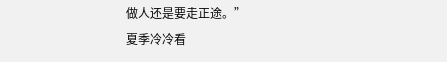做人还是要走正途。”
夏季冷冷看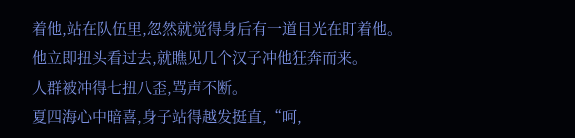着他,站在队伍里,忽然就觉得身后有一道目光在盯着他。
他立即扭头看过去,就瞧见几个汉子冲他狂奔而来。
人群被冲得七扭八歪,骂声不断。
夏四海心中暗喜,身子站得越发挺直,“呵,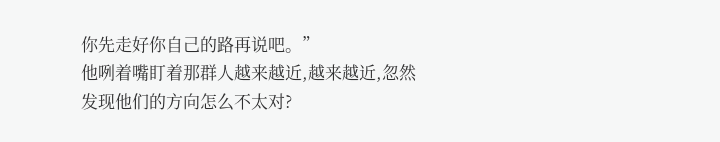你先走好你自己的路再说吧。”
他咧着嘴盯着那群人越来越近,越来越近,忽然发现他们的方向怎么不太对?